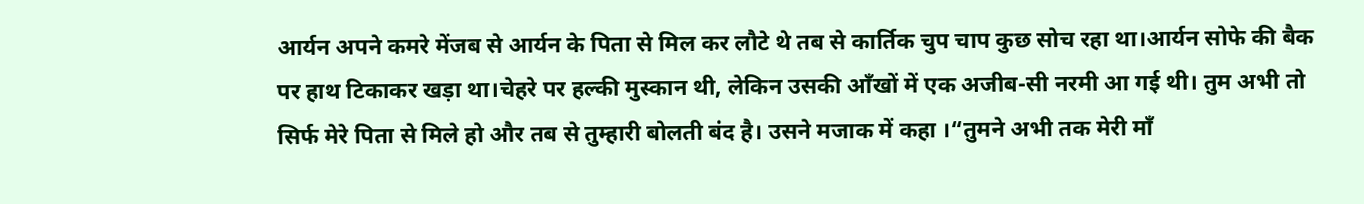आर्यन अपने कमरे मेंजब से आर्यन के पिता से मिल कर लौटे थे तब से कार्तिक चुप चाप कुछ सोच रहा था।आर्यन सोफे की बैक पर हाथ टिकाकर खड़ा था।चेहरे पर हल्की मुस्कान थी, लेकिन उसकी आँखों में एक अजीब-सी नरमी आ गई थी। तुम अभी तो सिर्फ मेरे पिता से मिले हो और तब से तुम्हारी बोलती बंद है। उसने मजाक में कहा ।“तुमने अभी तक मेरी माँ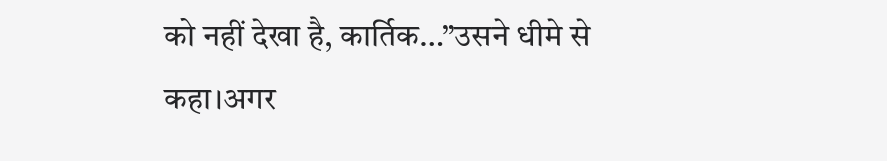को नहीं देखा है, कार्तिक…”उसने धीमे से कहा।अगर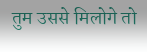तुम उससे मिलोगे तो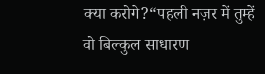क्या करोगे?“पहली नज़र में तुम्हें वो बिल्कुल साधारण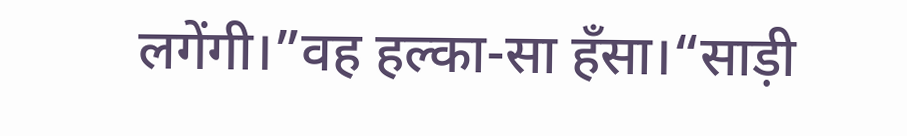लगेंगी।”वह हल्का-सा हँसा।“साड़ी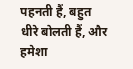पहनती हैं, बहुत धीरे बोलती हैं, और हमेशा